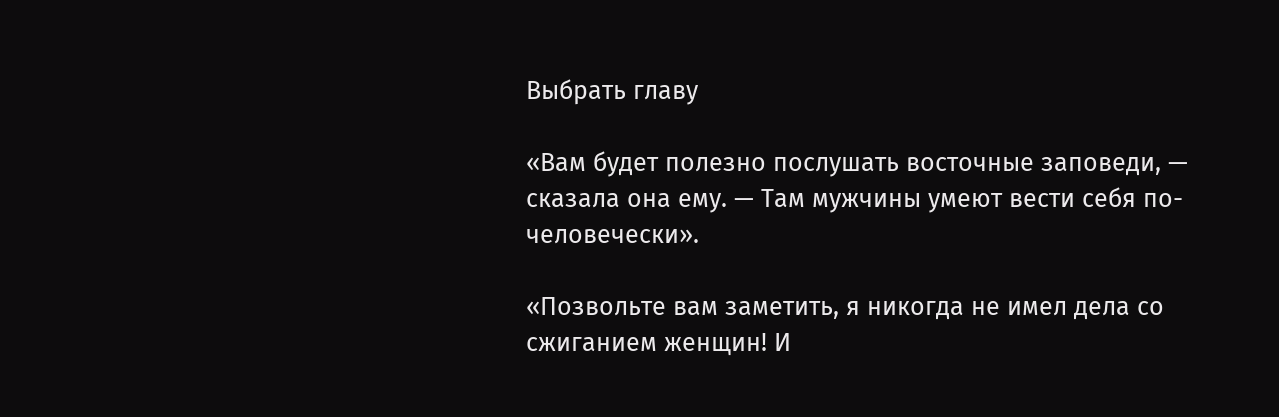Выбрать главу

«Вам будет полезно послушать восточные заповеди, — сказала она ему. — Там мужчины умеют вести себя по-человечески».

«Позвольте вам заметить, я никогда не имел дела со сжиганием женщин! И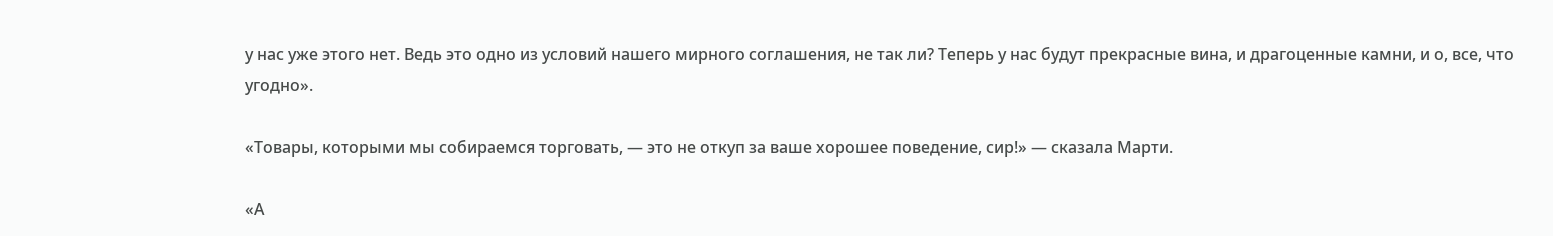у нас уже этого нет. Ведь это одно из условий нашего мирного соглашения, не так ли? Теперь у нас будут прекрасные вина, и драгоценные камни, и о, все, что угодно».

«Товары, которыми мы собираемся торговать, — это не откуп за ваше хорошее поведение, сир!» — сказала Марти.

«А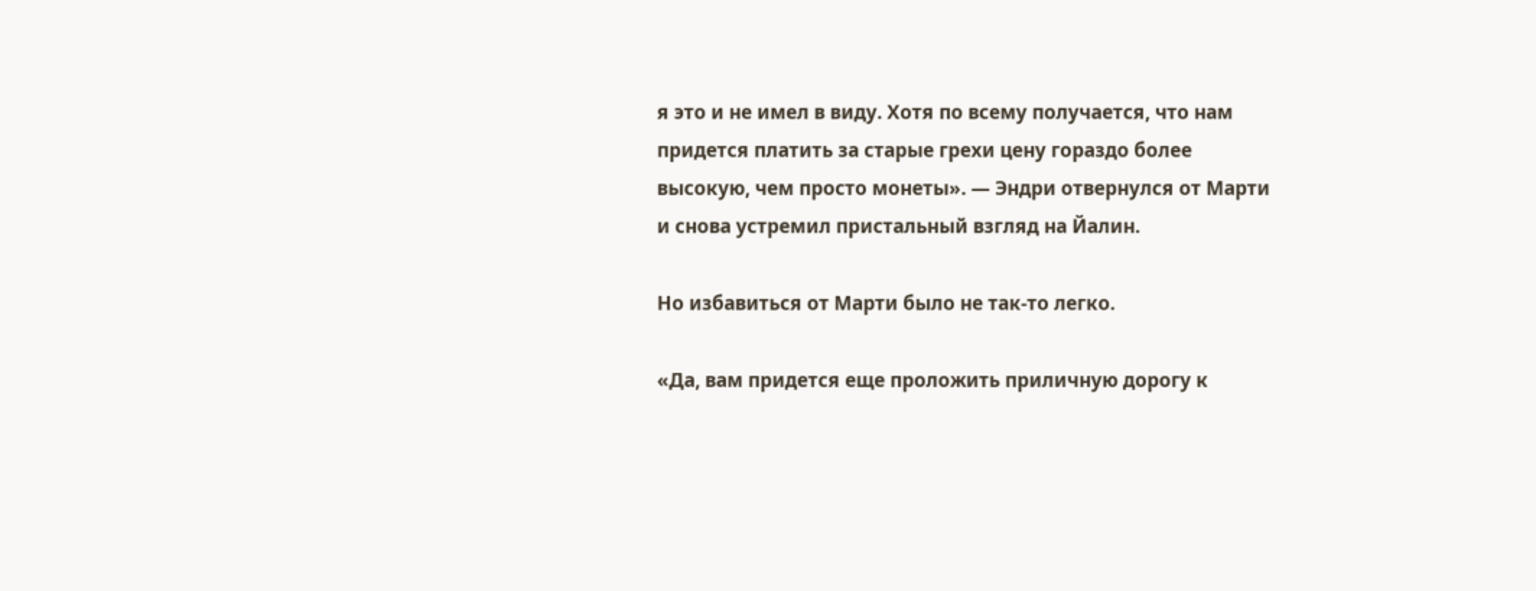я это и не имел в виду. Хотя по всему получается, что нам придется платить за старые грехи цену гораздо более высокую, чем просто монеты». — Эндри отвернулся от Марти и снова устремил пристальный взгляд на Йалин.

Но избавиться от Марти было не так-то легко.

«Да, вам придется еще проложить приличную дорогу к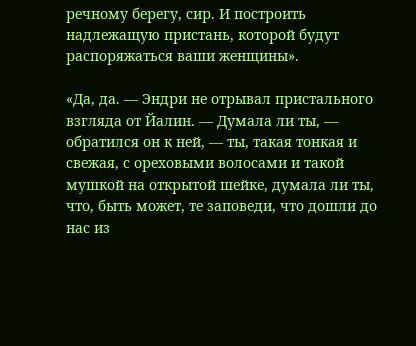речному берегу, сир. И построить надлежащую пристань, которой будут распоряжаться ваши женщины».

«Да, да. — Эндри не отрывал пристального взгляда от Йалин. — Думала ли ты, — обратился он к ней, — ты, такая тонкая и свежая, с ореховыми волосами и такой мушкой на открытой шейке, думала ли ты, что, быть может, те заповеди, что дошли до нас из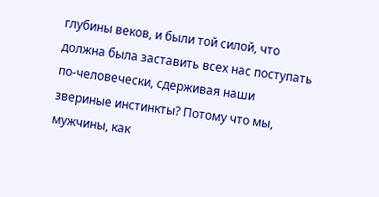глубины веков, и были той силой, что должна была заставить всех нас поступать по-человечески, сдерживая наши звериные инстинкты? Потому что мы, мужчины, как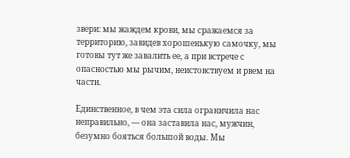звери: мы жаждем крови, мы сражаемся за территорию, завидев хорошенькую самочку, мы готовы тут же завалить ее, а при встрече с опасностью мы рычим, неистовствуем и рвем на части.

Единственное, в чем эта сила ограничила нас неправильно, — она заставила нас, мужчин, безумно бояться большой воды. Мы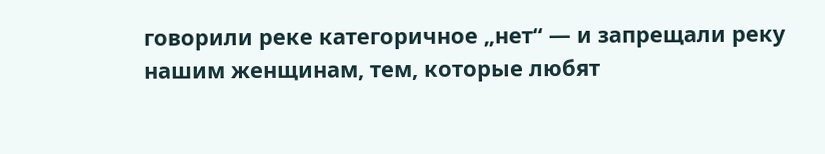говорили реке категоричное „нет“ — и запрещали реку нашим женщинам, тем, которые любят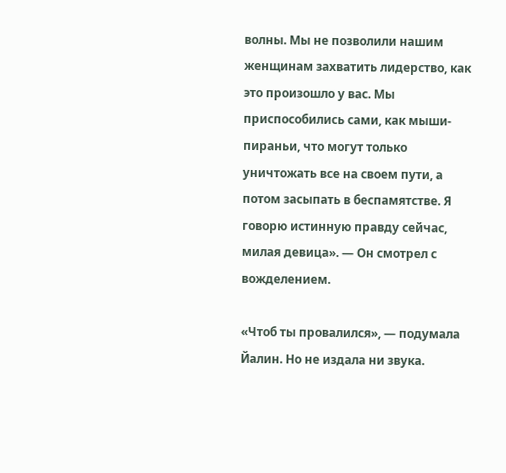волны. Мы не позволили нашим женщинам захватить лидерство, как это произошло у вас. Мы приспособились сами, как мыши-пираньи, что могут только уничтожать все на своем пути, а потом засыпать в беспамятстве. Я говорю истинную правду сейчас, милая девица». — Он смотрел с вожделением.

«Чтоб ты провалился», — подумала Йалин. Но не издала ни звука.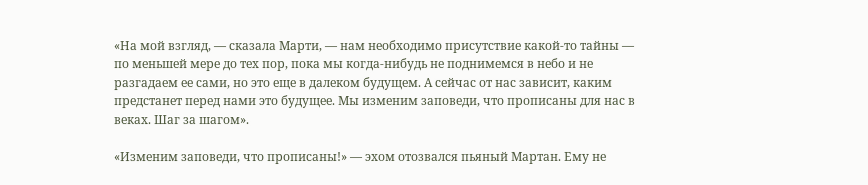«На мой взгляд, — сказала Марти, — нам необходимо присутствие какой-то тайны — по меньшей мере до тех пор, пока мы когда-нибудь не поднимемся в небо и не разгадаем ее сами, но это еще в далеком будущем. А сейчас от нас зависит, каким предстанет перед нами это будущее. Мы изменим заповеди, что прописаны для нас в веках. Шаг за шагом».

«Изменим заповеди, что прописаны!» — эхом отозвался пьяный Мартан. Ему не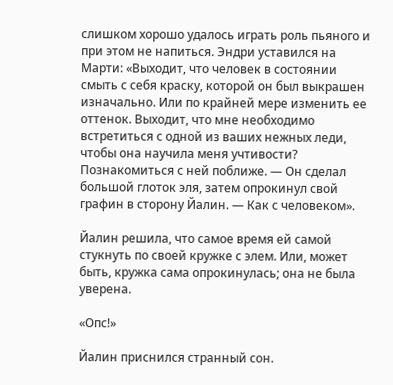слишком хорошо удалось играть роль пьяного и при этом не напиться. Эндри уставился на Марти: «Выходит, что человек в состоянии смыть с себя краску, которой он был выкрашен изначально. Или по крайней мере изменить ее оттенок. Выходит, что мне необходимо встретиться с одной из ваших нежных леди, чтобы она научила меня учтивости? Познакомиться с ней поближе. — Он сделал большой глоток эля, затем опрокинул свой графин в сторону Йалин. — Как с человеком».

Йалин решила, что самое время ей самой стукнуть по своей кружке с элем. Или, может быть, кружка сама опрокинулась; она не была уверена.

«Опс!»

Йалин приснился странный сон.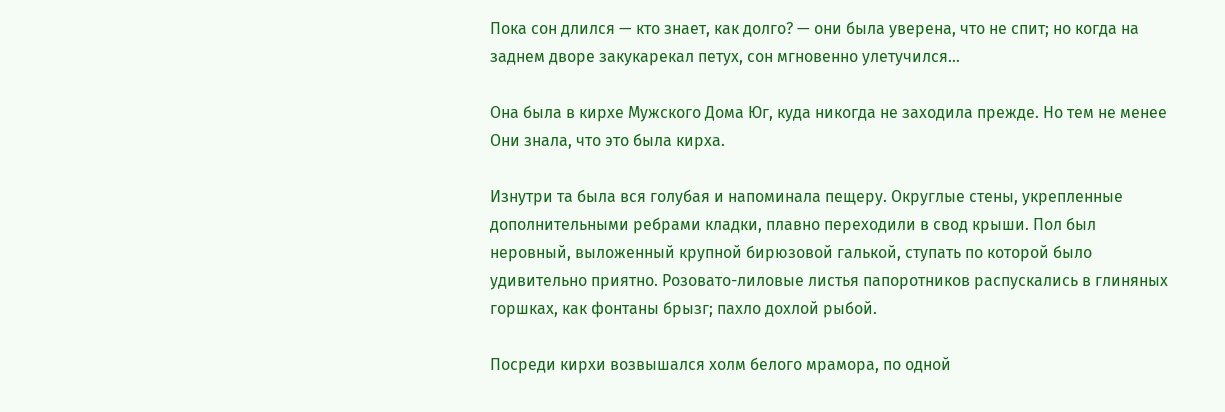Пока сон длился — кто знает, как долго? — они была уверена, что не спит; но когда на заднем дворе закукарекал петух, сон мгновенно улетучился…

Она была в кирхе Мужского Дома Юг, куда никогда не заходила прежде. Но тем не менее Они знала, что это была кирха.

Изнутри та была вся голубая и напоминала пещеру. Округлые стены, укрепленные дополнительными ребрами кладки, плавно переходили в свод крыши. Пол был неровный, выложенный крупной бирюзовой галькой, ступать по которой было удивительно приятно. Розовато-лиловые листья папоротников распускались в глиняных горшках, как фонтаны брызг; пахло дохлой рыбой.

Посреди кирхи возвышался холм белого мрамора, по одной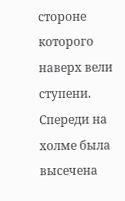стороне которого наверх вели ступени. Спереди на холме была высечена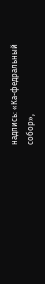надпись: «Ка-федральный собор»,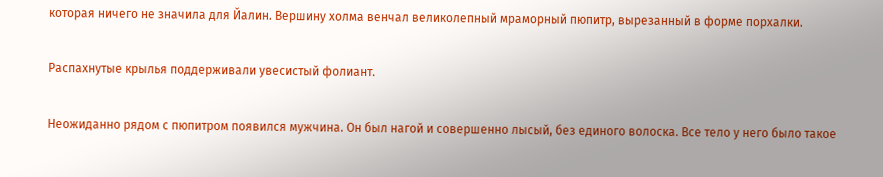которая ничего не значила для Йалин. Вершину холма венчал великолепный мраморный пюпитр, вырезанный в форме порхалки.

Распахнутые крылья поддерживали увесистый фолиант.

Неожиданно рядом с пюпитром появился мужчина. Он был нагой и совершенно лысый, без единого волоска. Все тело у него было такое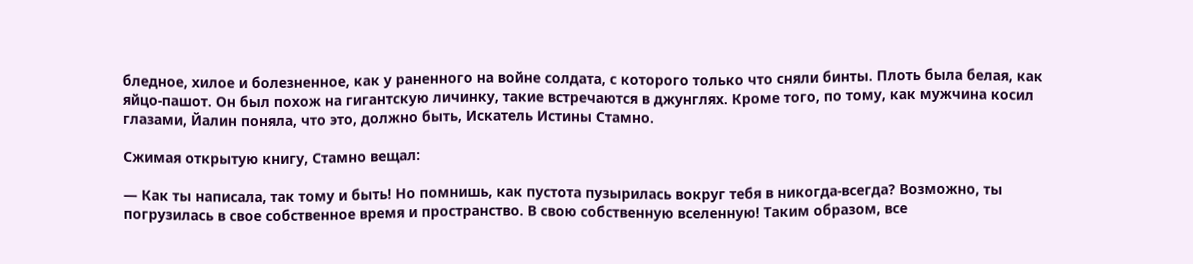бледное, хилое и болезненное, как у раненного на войне солдата, с которого только что сняли бинты. Плоть была белая, как яйцо-пашот. Он был похож на гигантскую личинку, такие встречаются в джунглях. Кроме того, по тому, как мужчина косил глазами, Йалин поняла, что это, должно быть, Искатель Истины Стамно.

Сжимая открытую книгу, Стамно вещал:

— Как ты написала, так тому и быть! Но помнишь, как пустота пузырилась вокруг тебя в никогда-всегда? Возможно, ты погрузилась в свое собственное время и пространство. В свою собственную вселенную! Таким образом, все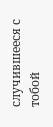случившееся с тобой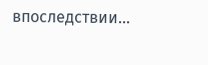впоследствии…